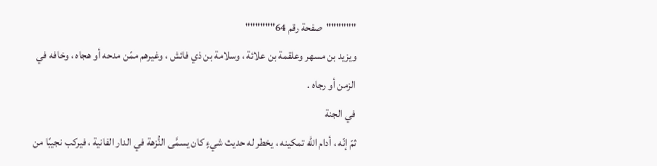""""""صفحة رقم 64""""""
ويزيد بن مسهر وعلقمة بن علائة ، وسلامة بن ذي فائش ، وغيرهم ممّن مدحه أو هجاه ، وخافه في الزمن أو رجاه .
في الجنة
ثمّ إنّه ، أدام الله تمكينه ، يخطر له حديث شيءٍ كان يسمَّى النُّزهة في الدار الفانية ، فيركب نجيبًا من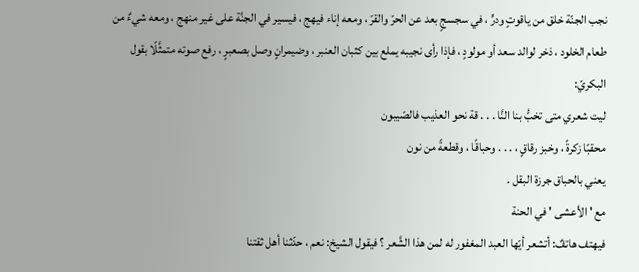نجب الجنّة خلق من ياقوتٍ ودرٍّ ، في سجسجٍ بعد عن الحرّ والقرّ ، ومعه إناء فيهج ، فيسير في الجنَّة على غير منهج ، ومعه شيءٌ من طعام الخلود ، ذخر لوالد سعد أو مولودٍ ، فإذا رأى نجيبه يملع بين كثبان العنبر ، وضيمرانٍ وصل بصعبرٍ ، رفع صوته متمثَّلًا بقول البكريّ:
ليت شعري متى تخبُّ بنا النَّا . . . قة نحو العذيب فالصّيبون
محقبًا زكرةً ، وخبز رقاقٍ ، . . . وحباقًا ، وقطعةً من نون
يعني بالحباق جرزة البقل .
مع ' الأعشى ' في الحنة
فيهتف هاتفٌ: أتشعر أيّها العبد المغفور له لمن هذا الشَّعر ؟ فيقول الشيخ: نعم ، حدّثنا أهل ثقتنا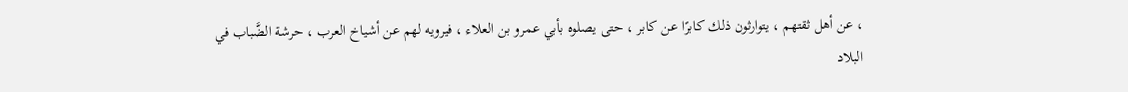، عن أهل ثقتهم ، يتوارثون ذلك كابرًا عن كابر ، حتى يصلوه بأبي عمرو بن العلاء ، فيرويه لهم عن أشياخ العرب ، حرشة الضَّباب في البلاد